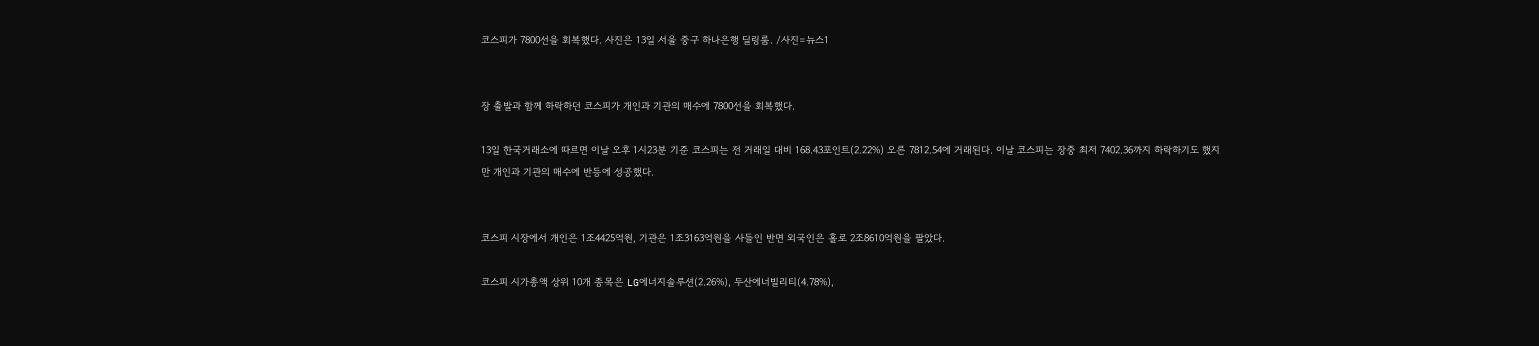코스피가 7800선을 회복했다. 사진은 13일 서울 중구 하나은행 딜링룸. /사진=뉴스1


장 출발과 함께 하락하던 코스피가 개인과 기관의 매수에 7800선을 회복했다.

13일 한국거래소에 따르면 이날 오후 1시23분 기준 코스피는 전 거래일 대비 168.43포인트(2.22%) 오른 7812.54에 거래된다. 이날 코스피는 장중 최저 7402.36까지 하락하기도 했지만 개인과 기관의 매수에 반등에 성공했다.


코스피 시장에서 개인은 1조4425억원, 기관은 1조3163억원을 사들인 반면 외국인은 홀로 2조8610억원을 팔았다.

코스피 시가총액 상위 10개 종목은 LG에너지솔루션(2.26%), 두산에너빌리티(4.78%),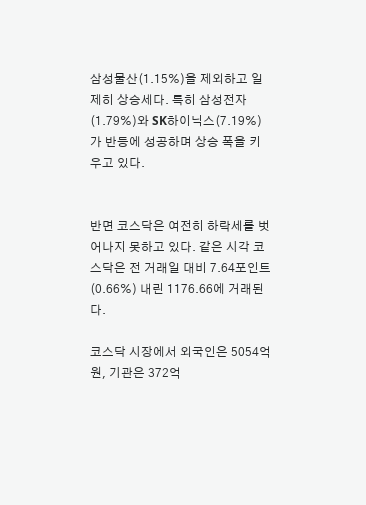삼성물산(1.15%)을 제외하고 일제히 상승세다. 특히 삼성전자(1.79%)와 SK하이닉스(7.19%)가 반등에 성공하며 상승 폭을 키우고 있다.


반면 코스닥은 여전히 하락세를 벗어나지 못하고 있다. 같은 시각 코스닥은 전 거래일 대비 7.64포인트(0.66%) 내린 1176.66에 거래된다.

코스닥 시장에서 외국인은 5054억원, 기관은 372억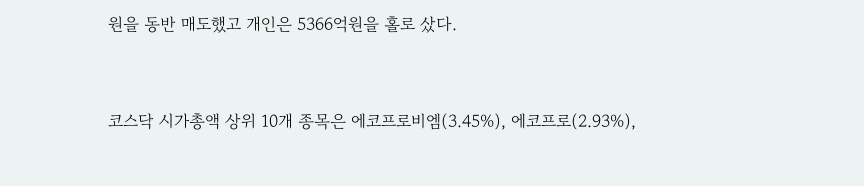원을 동반 매도했고 개인은 5366억원을 홀로 샀다.


코스닥 시가총액 상위 10개 종목은 에코프로비엠(3.45%), 에코프로(2.93%),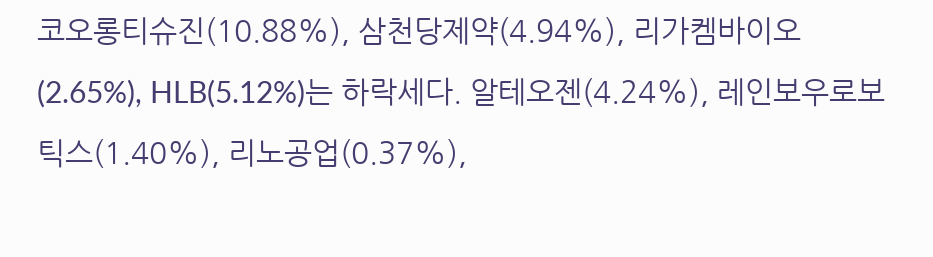코오롱티슈진(10.88%), 삼천당제약(4.94%), 리가켐바이오(2.65%), HLB(5.12%)는 하락세다. 알테오젠(4.24%), 레인보우로보틱스(1.40%), 리노공업(0.37%),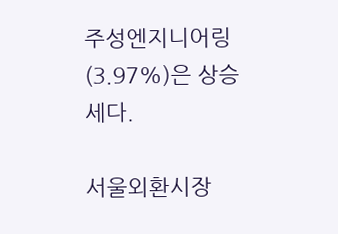주성엔지니어링(3.97%)은 상승세다.

서울외환시장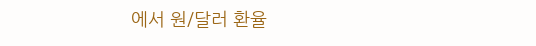에서 원/달러 환율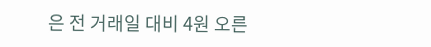은 전 거래일 대비 4원 오른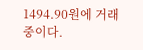1494.90원에 거래 중이다.